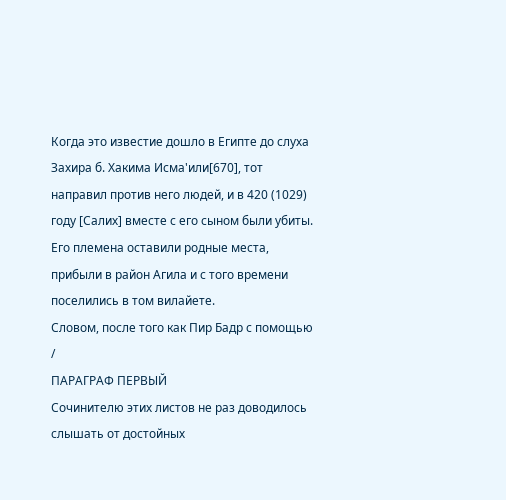Когда это известие дошло в Египте до слуха Захира б. Хакима Исма'или[670], тот направил против него людей, и в 420 (1029) году [Салих] вместе с его сыном были убиты. Его племена оставили родные места, прибыли в район Агила и с того времени поселились в том вилайете.
Словом, после того как Пир Бадр с помощью /
ПАРАГРАФ ПЕРВЫЙ
Сочинителю этих листов не раз доводилось слышать от достойных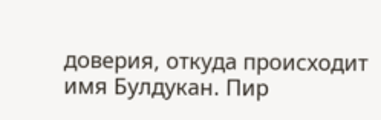доверия, откуда происходит имя Булдукан. Пир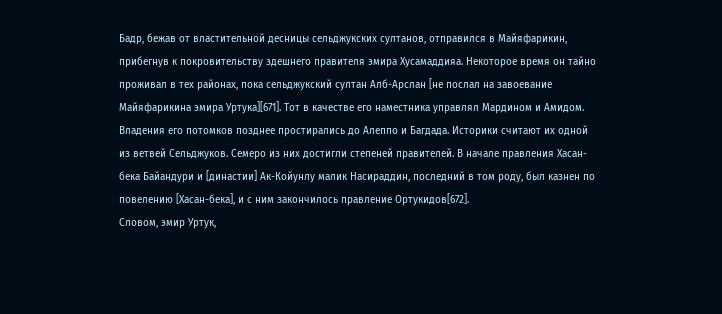Бадр, бежав от властительной десницы сельджукских султанов, отправился в Майяфарикин, прибегнув к покровительству здешнего правителя эмира Хусамаддияа. Некоторое время он тайно проживал в тех районах, пока сельджукский султан Алб-Арслан [не послал на завоевание Майяфарикина эмира Уртука][671]. Тот в качестве его наместника управлял Мардином и Амидом. Владения его потомков позднее простирались до Алеппо и Багдада. Историки считают их одной из ветвей Сельджуков. Семеро из них достигли степеней правителей. В начале правления Хасан-бека Байандури и [династии] Ак-Койунлу малик Насираддин, последний в том роду, был казнен по повелению [Хасан-бека], и с ним закончилось правление Ортукидов[672].
Словом, эмир Уртук,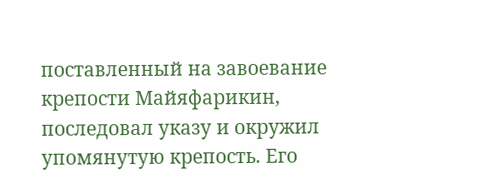поставленный на завоевание крепости Майяфарикин, последовал указу и окружил упомянутую крепость. Его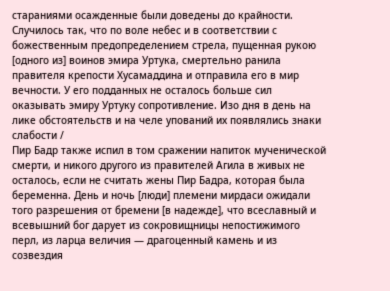стараниями осажденные были доведены до крайности. Случилось так, что по воле небес и в соответствии с божественным предопределением стрела, пущенная рукою [одного из] воинов эмира Уртука, смертельно ранила правителя крепости Хусамаддина и отправила его в мир вечности. У его подданных не осталось больше сил оказывать эмиру Уртуку сопротивление. Изо дня в день на лике обстоятельств и на челе упований их появлялись знаки слабости /
Пир Бадр также испил в том сражении напиток мученической смерти, и никого другого из правителей Агила в живых не осталось, если не считать жены Пир Бадра, которая была беременна. День и ночь [люди] племени мирдаси ожидали того разрешения от бремени [в надежде], что всеславный и всевышний бог дарует из сокровищницы непостижимого перл, из ларца величия — драгоценный камень и из созвездия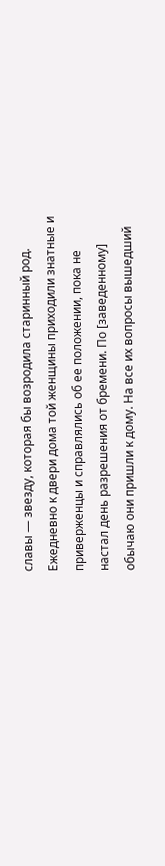славы — звезду, которая бы возродила старинный род. Ежедневно к двери дома той женщины приходили знатные и приверженцы и справлялись об ее положении, пока не настал день разрешения от бремени. По [заведенному] обычаю они пришли к дому. На все их вопросы вышедший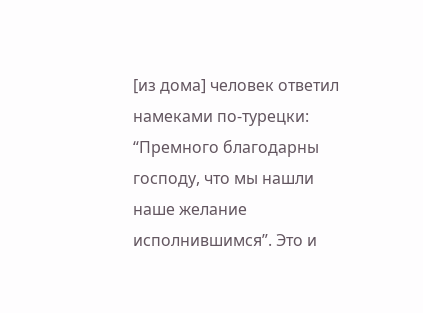[из дома] человек ответил намеками по-турецки: “Премного благодарны господу, что мы нашли наше желание исполнившимся”. Это и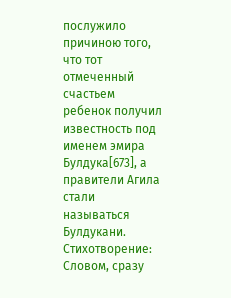послужило причиною того, что тот отмеченный счастьем ребенок получил известность под именем эмира Булдука[673], а правители Агила стали называться Булдукани. Стихотворение:
Словом, сразу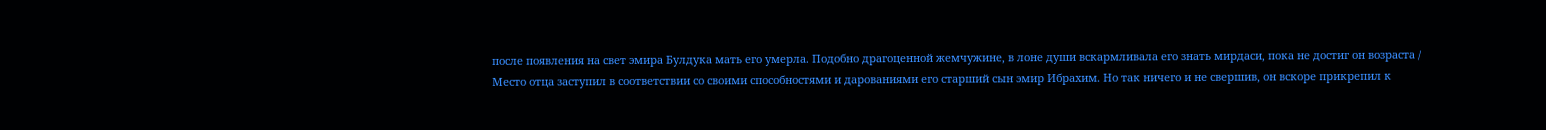после появления на свет эмира Булдука мать его умерла. Подобно драгоценной жемчужине, в лоне души вскармливала его знать мирдаси, пока не достиг он возраста /
Место отца заступил в соответствии со своими способностями и дарованиями его старший сын эмир Ибрахим. Но так ничего и не свершив, он вскоре прикрепил к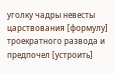уголку чадры невесты царствования [формулу] троекратного развода и предпочел [устроить]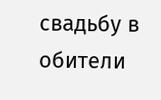свадьбу в обители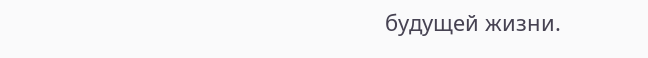будущей жизни.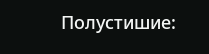Полустишие: